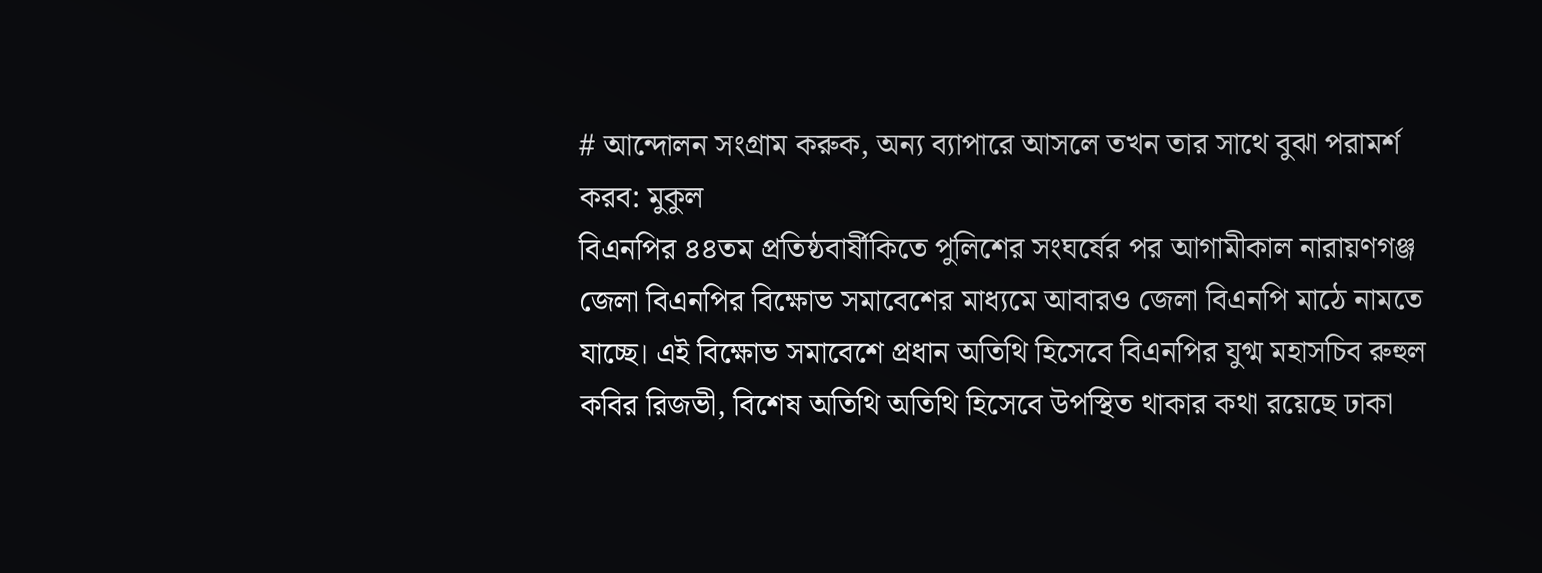# আন্দোলন সংগ্রাম করুক, অন্য ব্যাপারে আসলে তখন তার সাথে বুঝা পরামর্শ করব: মুকুল
বিএনপির ৪৪তম প্রতিষ্ঠবার্ষীকিতে পুলিশের সংঘর্ষের পর আগামীকাল নারায়ণগঞ্জ জেলা বিএনপির বিক্ষোভ সমাবেশের মাধ্যমে আবারও জেলা বিএনপি মাঠে নামতে যাচ্ছে। এই বিক্ষোভ সমাবেশে প্রধান অতিথি হিসেবে বিএনপির যুগ্ম মহাসচিব রুহুল কবির রিজভী, বিশেষ অতিথি অতিথি হিসেবে উপস্থিত থাকার কথা রয়েছে ঢাকা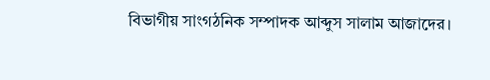বিভাগীয় সাংগঠনিক সম্পাদক আব্দুস সালাম আজাদের।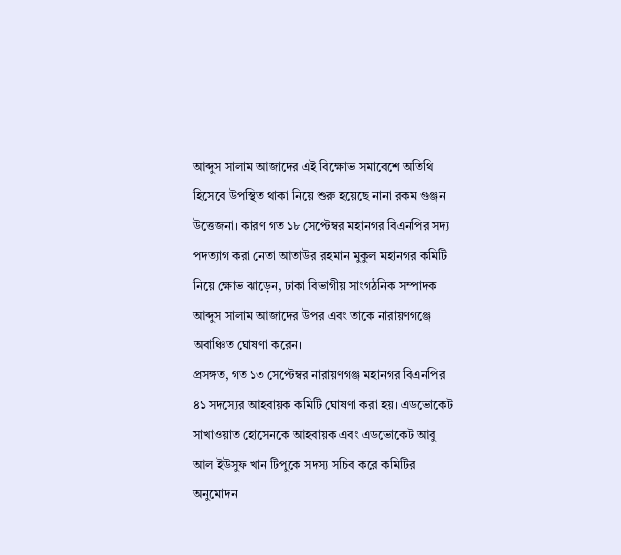আব্দুস সালাম আজাদের এই বিক্ষোভ সমাবেশে অতিথি হিসেবে উপস্থিত থাকা নিয়ে শুরু হয়েছে নানা রকম গুঞ্জন উত্তেজনা। কারণ গত ১৮ সেপ্টেম্বর মহানগর বিএনপির সদ্য পদত্যাগ করা নেতা আতাউর রহমান মুকুল মহানগর কমিটি নিয়ে ক্ষোভ ঝাড়েন, ঢাকা বিভাগীয় সাংগঠনিক সম্পাদক আব্দুস সালাম আজাদের উপর এবং তাকে নারায়ণগঞ্জে অবাঞ্চিত ঘোষণা করেন।
প্রসঙ্গত, গত ১৩ সেপ্টেম্বর নারায়ণগঞ্জ মহানগর বিএনপির ৪১ সদস্যের আহবায়ক কমিটি ঘোষণা করা হয়। এডভোকেট সাখাওয়াত হোসেনকে আহবায়ক এবং এডভোকেট আবু আল ইউসুফ খান টিপুকে সদস্য সচিব করে কমিটির অনুমোদন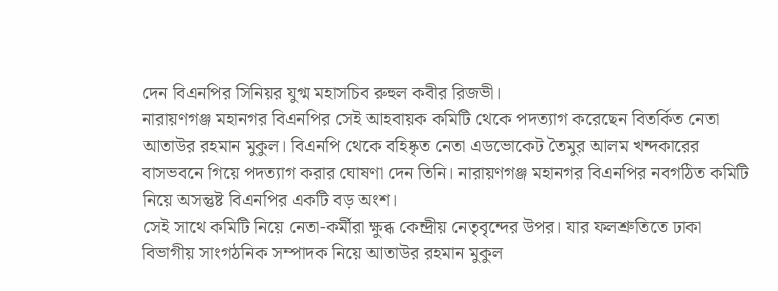দেন বিএনপির সিনিয়র যুগ্ম মহাসচিব রুহুল কবীর রিজভী।
নারায়ণগঞ্জ মহানগর বিএনপির সেই আহবায়ক কমিটি থেকে পদত্যাগ করেছেন বিতর্কিত নেতা আতাউর রহমান মুকুল। বিএনপি থেকে বহিষ্কৃত নেতা এডভোকেট তৈমুর আলম খন্দকারের বাসভবনে গিয়ে পদত্যাগ করার ঘোষণা দেন তিনি। নারায়ণগঞ্জ মহানগর বিএনপির নবগঠিত কমিটি নিয়ে অসন্তুষ্ট বিএনপির একটি বড় অংশ।
সেই সাথে কমিটি নিয়ে নেতা-কর্মীরা ক্ষুব্ধ কেন্দ্রীয় নেতৃবৃন্দের উপর। যার ফলশ্রুতিতে ঢাকা বিভাগীয় সাংগঠনিক সম্পাদক নিয়ে আতাউর রহমান মুকুল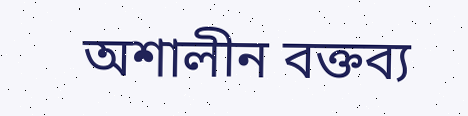অশালীন বক্তব্য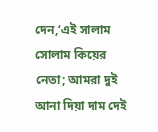দেন,‘এই সালাম সোলাম কিয়ের নেতা; আমরা দুই আনা দিয়া দাম দেই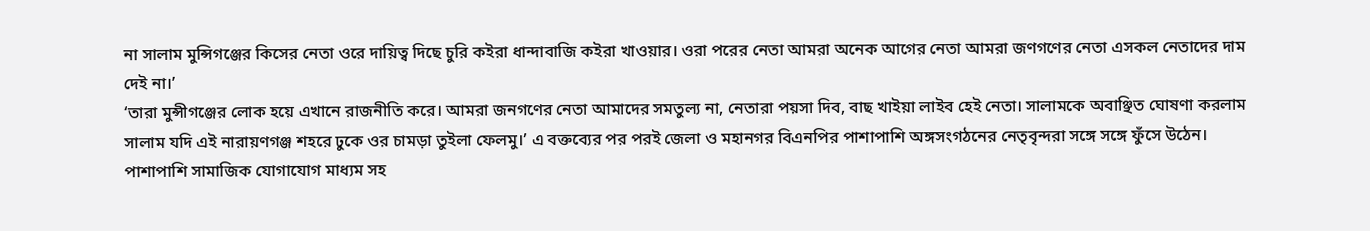না সালাম মুন্সিগঞ্জের কিসের নেতা ওরে দায়িত্ব দিছে চুরি কইরা ধান্দাবাজি কইরা খাওয়ার। ওরা পরের নেতা আমরা অনেক আগের নেতা আমরা জণগণের নেতা এসকল নেতাদের দাম দেই না।’
‘তারা মুন্সীগঞ্জের লোক হয়ে এখানে রাজনীতি করে। আমরা জনগণের নেতা আমাদের সমতুল্য না, নেতারা পয়সা দিব, বাছ খাইয়া লাইব হেই নেতা। সালামকে অবাঞ্ছিত ঘোষণা করলাম সালাম যদি এই নারায়ণগঞ্জ শহরে ঢুকে ওর চামড়া তুইলা ফেলমু।’ এ বক্তব্যের পর পরই জেলা ও মহানগর বিএনপির পাশাপাশি অঙ্গসংগঠনের নেতৃবৃন্দরা সঙ্গে সঙ্গে ফুঁসে উঠেন।
পাশাপাশি সামাজিক যোগাযোগ মাধ্যম সহ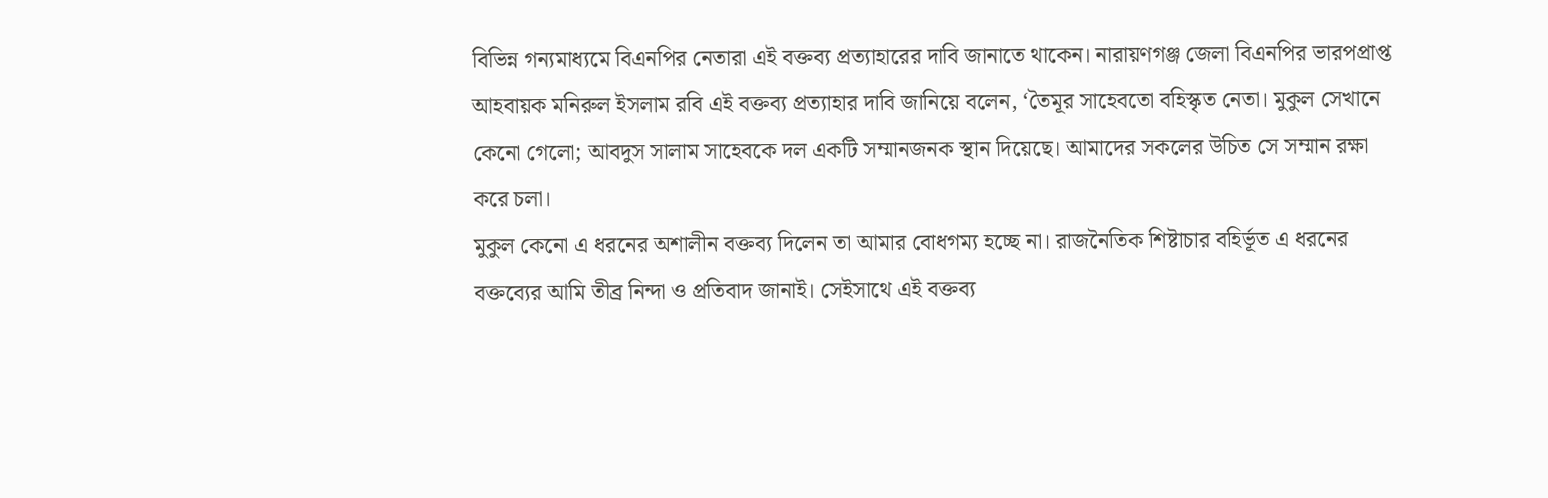বিভিন্ন গন্যমাধ্যমে বিএনপির নেতারা এই বক্তব্য প্রত্যাহারের দাবি জানাতে থাকেন। নারায়ণগঞ্জ জেলা বিএনপির ভারপপ্রাপ্ত আহবায়ক মনিরুল ইসলাম রবি এই বক্তব্য প্রত্যাহার দাবি জানিয়ে বলেন, ‘তৈমূর সাহেবতো বহিস্কৃত নেতা। মুকুল সেখানে কেনো গেলো; আবদুস সালাম সাহেবকে দল একটি সম্মানজনক স্থান দিয়েছে। আমাদের সকলের উচিত সে সম্মান রক্ষা করে চলা।
মুকুল কেনো এ ধরনের অশালীন বক্তব্য দিলেন তা আমার বোধগম্য হচ্ছে না। রাজনৈতিক শিষ্টাচার বহির্ভূত এ ধরনের বক্তব্যের আমি তীব্র নিন্দা ও প্রতিবাদ জানাই। সেইসাথে এই বক্তব্য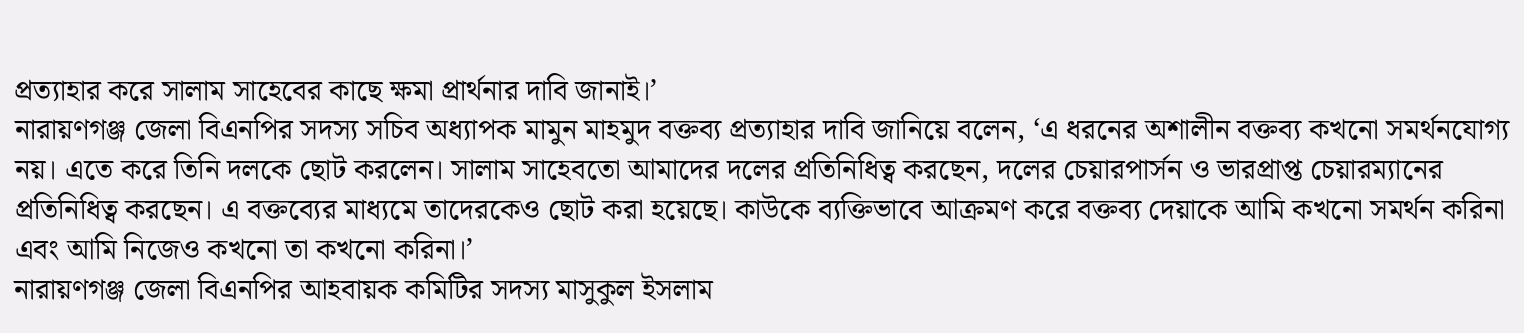প্রত্যাহার করে সালাম সাহেবের কাছে ক্ষমা প্রার্থনার দাবি জানাই।’
নারায়ণগঞ্জ জেলা বিএনপির সদস্য সচিব অধ্যাপক মামুন মাহমুদ বক্তব্য প্রত্যাহার দাবি জানিয়ে বলেন, ‘এ ধরনের অশালীন বক্তব্য কখনো সমর্থনযোগ্য নয়। এতে করে তিনি দলকে ছোট করলেন। সালাম সাহেবতো আমাদের দলের প্রতিনিধিত্ব করছেন, দলের চেয়ারপার্সন ও ভারপ্রাপ্ত চেয়ারম্যানের প্রতিনিধিত্ব করছেন। এ বক্তব্যের মাধ্যমে তাদেরকেও ছোট করা হয়েছে। কাউকে ব্যক্তিভাবে আক্রমণ করে বক্তব্য দেয়াকে আমি কখনো সমর্থন করিনা এবং আমি নিজেও কখনো তা কখনো করিনা।’
নারায়ণগঞ্জ জেলা বিএনপির আহবায়ক কমিটির সদস্য মাসুকুল ইসলাম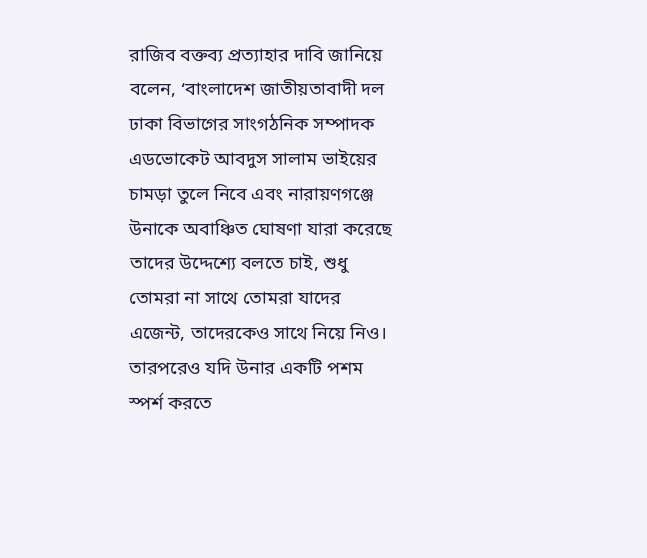রাজিব বক্তব্য প্রত্যাহার দাবি জানিয়ে বলেন, ‘বাংলাদেশ জাতীয়তাবাদী দল ঢাকা বিভাগের সাংগঠনিক সম্পাদক এডভোকেট আবদুস সালাম ভাইয়ের চামড়া তুলে নিবে এবং নারায়ণগঞ্জে উনাকে অবাঞ্চিত ঘোষণা যারা করেছে তাদের উদ্দেশ্যে বলতে চাই, শুধু তোমরা না সাথে তোমরা যাদের এজেন্ট, তাদেরকেও সাথে নিয়ে নিও। তারপরেও যদি উনার একটি পশম স্পর্শ করতে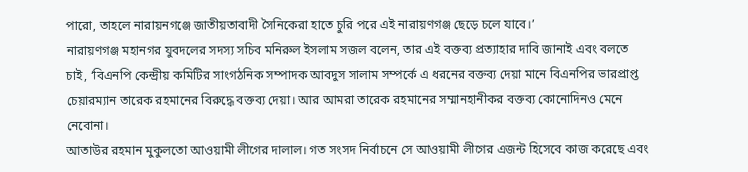পারো, তাহলে নারায়নগঞ্জে জাতীয়তাবাদী সৈনিকেরা হাতে চুরি পরে এই নারায়ণগঞ্জ ছেড়ে চলে যাবে।’
নারায়ণগঞ্জ মহানগর যুবদলের সদস্য সচিব মনিরুল ইসলাম সজল বলেন, তার এই বক্তব্য প্রত্যাহার দাবি জানাই এবং বলতে চাই, ‘বিএনপি কেন্দ্রীয় কমিটির সাংগঠনিক সম্পাদক আবদুস সালাম সম্পর্কে এ ধরনের বক্তব্য দেয়া মানে বিএনপির ভারপ্রাপ্ত চেয়ারম্যান তারেক রহমানের বিরুদ্ধে বক্তব্য দেয়া। আর আমরা তারেক রহমানের সম্মানহানীকর বক্তব্য কোনোদিনও মেনে নেবোনা।
আতাউর রহমান মুকুলতো আওয়ামী লীগের দালাল। গত সংসদ নির্বাচনে সে আওয়ামী লীগের এজন্ট হিসেবে কাজ করেছে এবং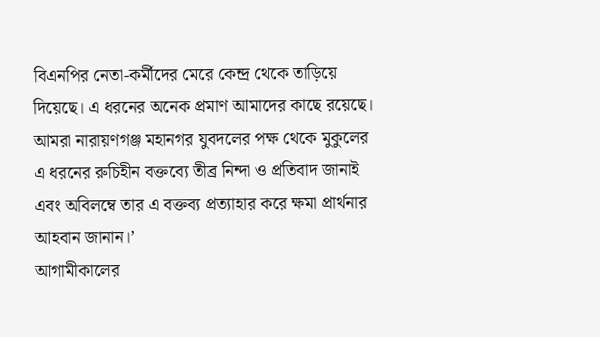বিএনপির নেতা-কর্মীদের মেরে কেন্দ্র থেকে তাড়িয়ে দিয়েছে। এ ধরনের অনেক প্রমাণ আমাদের কাছে রয়েছে। আমরা নারায়ণগঞ্জ মহানগর যুবদলের পক্ষ থেকে মুকুলের এ ধরনের রুচিহীন বক্তব্যে তীব্র নিন্দা ও প্রতিবাদ জানাই এবং অবিলম্বে তার এ বক্তব্য প্রত্যাহার করে ক্ষমা প্রার্থনার আহবান জানান।’
আগামীকালের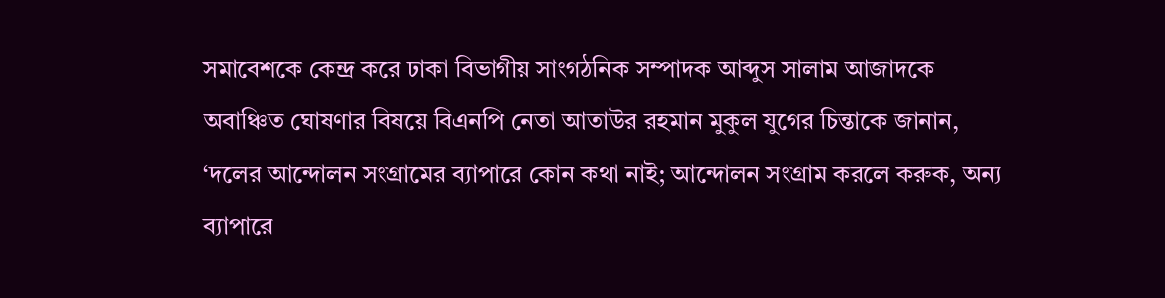সমাবেশকে কেন্দ্র করে ঢাকা বিভাগীয় সাংগঠনিক সম্পাদক আব্দুস সালাম আজাদকে অবাঞ্চিত ঘোষণার বিষয়ে বিএনপি নেতা আতাউর রহমান মুকুল যুগের চিন্তাকে জানান, ‘দলের আন্দোলন সংগ্রামের ব্যাপারে কোন কথা নাই; আন্দোলন সংগ্রাম করলে করুক, অন্য ব্যাপারে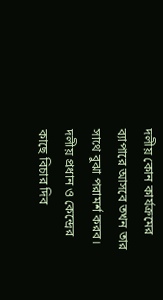দলীয় কোন কার্যক্রমের ব্যাপারে আসবে তখন তার সাথে বুঝা পরামর্শ করব।
দলীয় প্রধান ও কেন্দ্রের কাছে বিচার দিব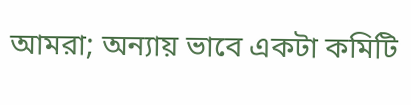আমরা; অন্যায় ভাবে একটা কমিটি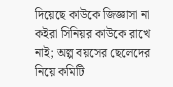দিয়েছে কাউকে জিজ্ঞাসা না কইরা সিনিয়র কাউকে রাখে নাই; অল্প বয়সের ছেলেদের নিয়ে কমিটি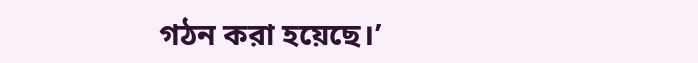গঠন করা হয়েছে।’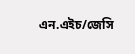এন.এইচ/জেসি